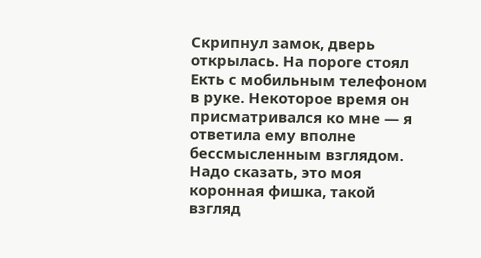Скрипнул замок, дверь открылась. На пороге стоял Екть с мобильным телефоном в руке. Некоторое время он присматривался ко мне — я ответила ему вполне бессмысленным взглядом. Надо сказать, это моя коронная фишка, такой взгляд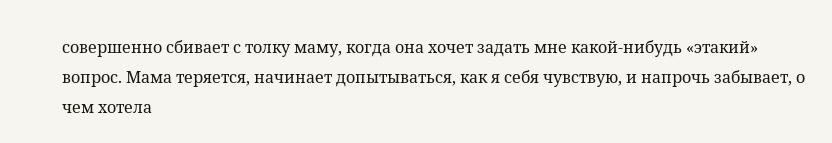совершенно сбивает с толку маму, когда она хочет задать мне какой-нибудь «этакий» вопрос. Мама теряется, начинает допытываться, как я себя чувствую, и напрочь забывает, о чем хотела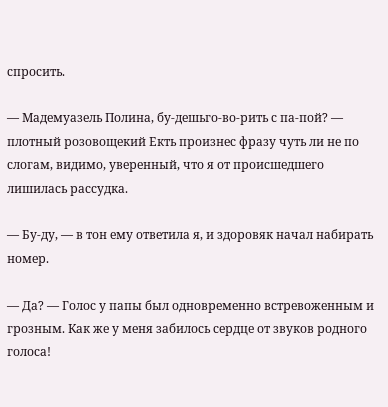спросить.

— Мадемуазель Полина, бу-дешьго-во-рить с па-пой? — плотный розовощекий Екть произнес фразу чуть ли не по слогам, видимо, уверенный, что я от происшедшего лишилась рассудка.

— Бу-ду, — в тон ему ответила я, и здоровяк начал набирать номер.

— Да? — Голос у папы был одновременно встревоженным и грозным. Как же у меня забилось сердце от звуков родного голоса!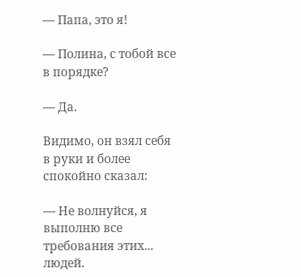— Папа, это я!

— Полина, с тобой все в порядке?

— Да.

Видимо, он взял себя в руки и более спокойно сказал:

— Не волнуйся, я выполню все требования этих... людей.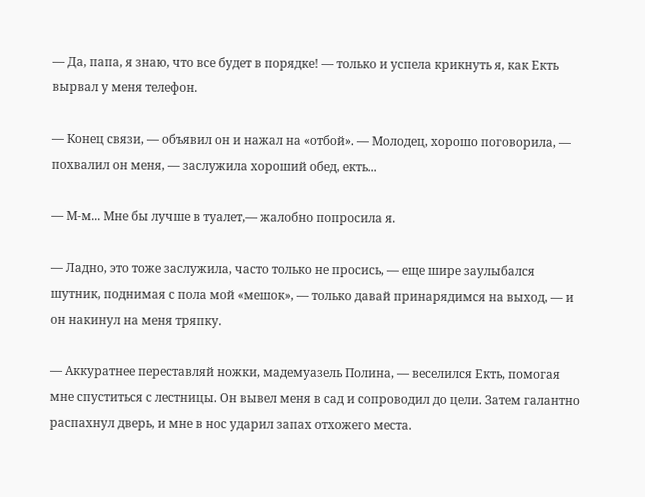— Да, папа, я знаю, что все будет в порядке! — только и успела крикнуть я, как Екть вырвал у меня телефон.

— Конец связи, — объявил он и нажал на «отбой». — Молодец, хорошо поговорила, — похвалил он меня, — заслужила хороший обед, екть...

— М-м... Мне бы лучше в туалет,— жалобно попросила я.

— Ладно, это тоже заслужила, часто только не просись, — еще шире заулыбался шутник, поднимая с пола мой «мешок», — только давай принарядимся на выход, — и он накинул на меня тряпку.

— Аккуратнее переставляй ножки, мадемуазель Полина, — веселился Екть, помогая мне спуститься с лестницы. Он вывел меня в сад и сопроводил до цели. Затем галантно распахнул дверь, и мне в нос ударил запах отхожего места.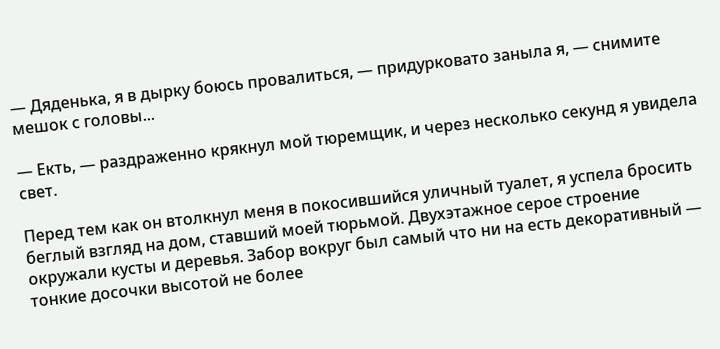— Дяденька, я в дырку боюсь провалиться, — придурковато заныла я, — снимите мешок с головы...

— Екть, — раздраженно крякнул мой тюремщик, и через несколько секунд я увидела свет.

Перед тем как он втолкнул меня в покосившийся уличный туалет, я успела бросить беглый взгляд на дом, ставший моей тюрьмой. Двухэтажное серое строение окружали кусты и деревья. Забор вокруг был самый что ни на есть декоративный — тонкие досочки высотой не более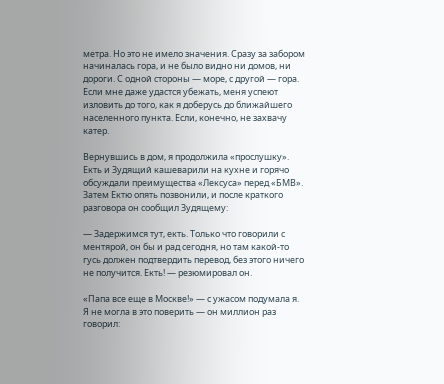метра. Но это не имело значения. Сразу за забором начиналась гора, и не было видно ни домов, ни дороги. С одной стороны — море, с другой — гора. Если мне даже удастся убежать, меня успеют изловить до того, как я доберусь до ближайшего населенного пункта. Если, конечно, не захвачу катер.

Вернувшись в дом, я продолжила «прослушку». Екть и Зудящий кашеварили на кухне и горячо обсуждали преимущества «Лексуса» перед «БМВ». Затем Ектю опять позвонили, и после краткого разговора он сообщил Зудящему:

— Задержимся тут, екть. Только что говорили с ментярой, он бы и рад сегодня, но там какой-то гусь должен подтвердить перевод, без этого ничего не получится. Екть! — резюмировал он.

«Папа все еще в Москве!» — с ужасом подумала я. Я не могла в это поверить — он миллион раз говорил: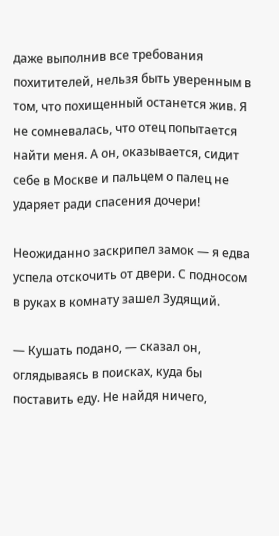даже выполнив все требования похитителей, нельзя быть уверенным в том, что похищенный останется жив. Я не сомневалась, что отец попытается найти меня. А он, оказывается, сидит себе в Москве и пальцем о палец не ударяет ради спасения дочери!

Неожиданно заскрипел замок — я едва успела отскочить от двери. С подносом в руках в комнату зашел Зудящий.

— Кушать подано, — сказал он, оглядываясь в поисках, куда бы поставить еду. Не найдя ничего,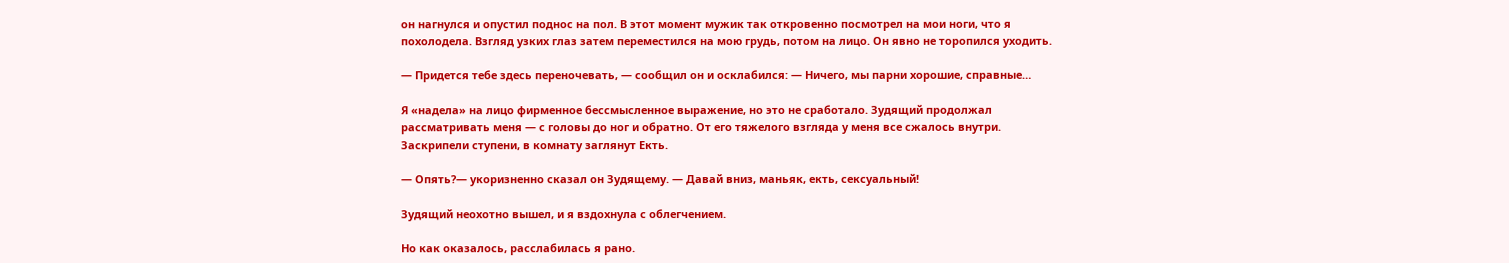он нагнулся и опустил поднос на пол. В этот момент мужик так откровенно посмотрел на мои ноги, что я похолодела. Взгляд узких глаз затем переместился на мою грудь, потом на лицо. Он явно не торопился уходить.

— Придется тебе здесь переночевать, — сообщил он и осклабился: — Ничего, мы парни хорошие, справные…

Я «надела» на лицо фирменное бессмысленное выражение, но это не сработало. Зудящий продолжал рассматривать меня — с головы до ног и обратно. От его тяжелого взгляда у меня все сжалось внутри. Заскрипели ступени, в комнату заглянут Екть.

— Опять?— укоризненно сказал он Зудящему. — Давай вниз, маньяк, екть, сексуальный!

Зудящий неохотно вышел, и я вздохнула с облегчением.

Но как оказалось, расслабилась я рано.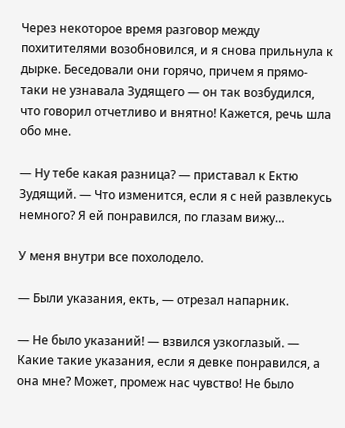Через некоторое время разговор между похитителями возобновился, и я снова прильнула к дырке. Беседовали они горячо, причем я прямо-таки не узнавала Зудящего — он так возбудился, что говорил отчетливо и внятно! Кажется, речь шла обо мне.

— Ну тебе какая разница? — приставал к Ектю Зудящий. — Что изменится, если я с ней развлекусь немного? Я ей понравился, по глазам вижу…

У меня внутри все похолодело.

— Были указания, екть, — отрезал напарник.

— Не было указаний! — взвился узкоглазый. — Какие такие указания, если я девке понравился, а она мне? Может, промеж нас чувство! Не было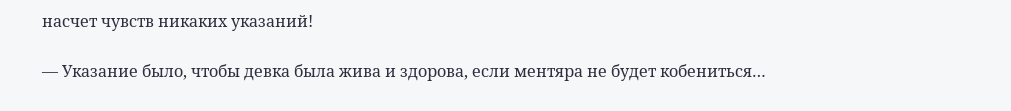насчет чувств никаких указаний!

— Указание было, чтобы девка была жива и здорова, если ментяра не будет кобениться…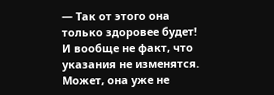— Так от этого она только здоровее будет! И вообще не факт, что указания не изменятся. Может, она уже не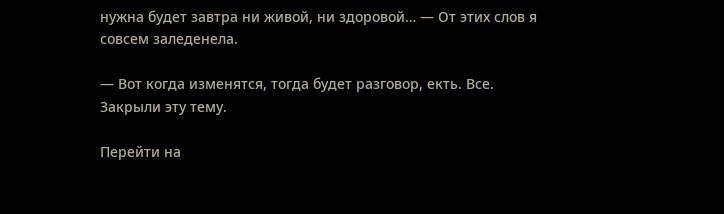нужна будет завтра ни живой, ни здоровой… — От этих слов я совсем заледенела.

— Вот когда изменятся, тогда будет разговор, екть. Все. Закрыли эту тему.

Перейти на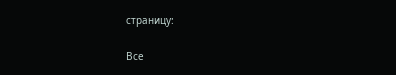страницу:

Все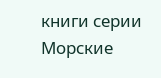книги серии Морские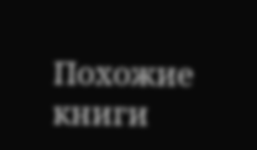Похожие книги